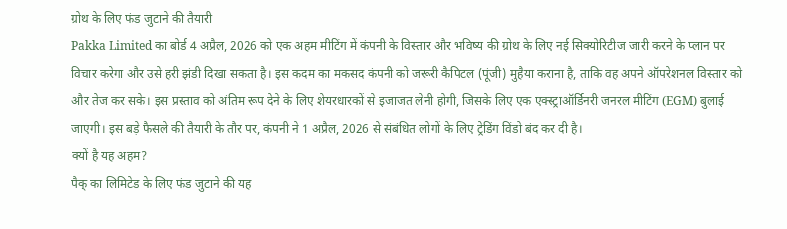ग्रोथ के लिए फंड जुटाने की तैयारी
Pakka Limited का बोर्ड 4 अप्रैल, 2026 को एक अहम मीटिंग में कंपनी के विस्तार और भविष्य की ग्रोथ के लिए नई सिक्योरिटीज जारी करने के प्लान पर विचार करेगा और उसे हरी झंडी दिखा सकता है। इस कदम का मकसद कंपनी को जरूरी कैपिटल (पूंजी) मुहैया कराना है, ताकि वह अपने ऑपरेशनल विस्तार को और तेज कर सके। इस प्रस्ताव को अंतिम रूप देने के लिए शेयरधारकों से इजाजत लेनी होगी, जिसके लिए एक एक्स्ट्राऑर्डिनरी जनरल मीटिंग (EGM) बुलाई जाएगी। इस बड़े फैसले की तैयारी के तौर पर, कंपनी ने 1 अप्रैल, 2026 से संबंधित लोगों के लिए ट्रेडिंग विंडो बंद कर दी है।
क्यों है यह अहम?
पैक् का लिमिटेड के लिए फंड जुटाने की यह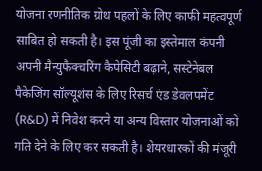योजना रणनीतिक ग्रोथ पहलों के लिए काफी महत्वपूर्ण साबित हो सकती है। इस पूंजी का इस्तेमाल कंपनी अपनी मैन्युफैक्चरिंग कैपेसिटी बढ़ाने, सस्टेनेबल पैकेजिंग सॉल्यूशंस के लिए रिसर्च एंड डेवलपमेंट (R&D) में निवेश करने या अन्य विस्तार योजनाओं को गति देने के लिए कर सकती है। शेयरधारकों की मंजूरी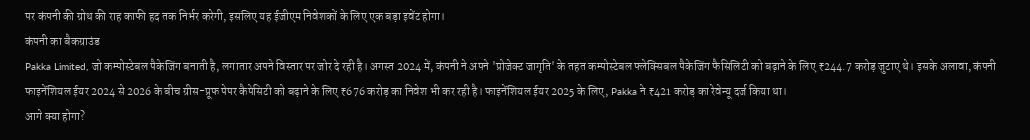पर कंपनी की ग्रोथ की राह काफी हद तक निर्भर करेगी, इसलिए यह ईजीएम निवेशकों के लिए एक बड़ा इवेंट होगा।
कंपनी का बैकग्राउंड
Pakka Limited, जो कम्पोस्टेबल पैकेजिंग बनाती है, लगातार अपने विस्तार पर जोर दे रही है। अगस्त 2024 में, कंपनी ने अपने 'प्रोजेक्ट जागृति' के तहत कम्पोस्टेबल फ्लेक्सिबल पैकेजिंग फैसिलिटी को बढ़ाने के लिए ₹244.7 करोड़ जुटाए थे। इसके अलावा, कंपनी फाइनेंशियल ईयर 2024 से 2026 के बीच ग्रीस-प्रूफ पेपर कैपेसिटी को बढ़ाने के लिए ₹676 करोड़ का निवेश भी कर रही है। फाइनेंशियल ईयर 2025 के लिए, Pakka ने ₹421 करोड़ का रेवेन्यू दर्ज किया था।
आगे क्या होगा?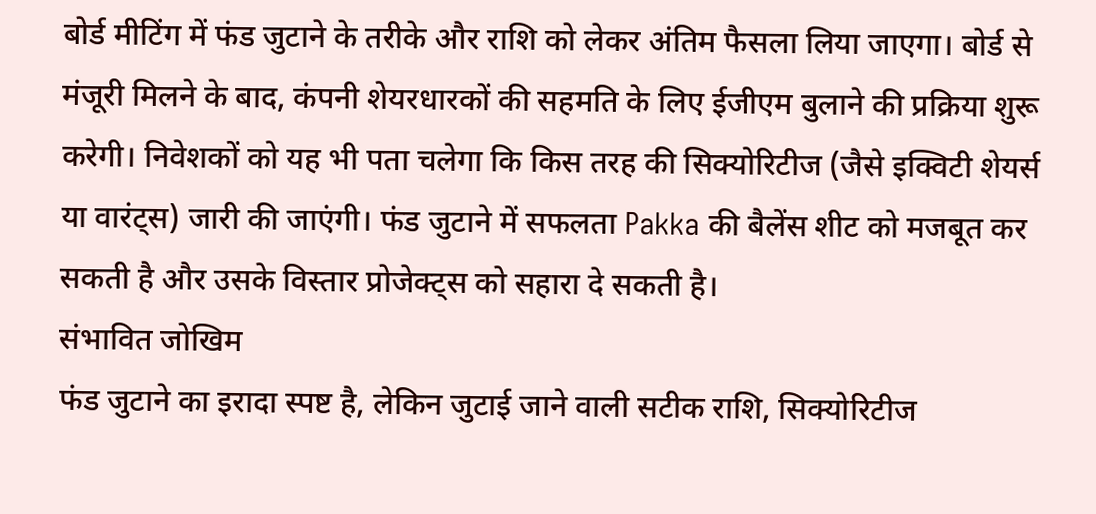बोर्ड मीटिंग में फंड जुटाने के तरीके और राशि को लेकर अंतिम फैसला लिया जाएगा। बोर्ड से मंजूरी मिलने के बाद, कंपनी शेयरधारकों की सहमति के लिए ईजीएम बुलाने की प्रक्रिया शुरू करेगी। निवेशकों को यह भी पता चलेगा कि किस तरह की सिक्योरिटीज (जैसे इक्विटी शेयर्स या वारंट्स) जारी की जाएंगी। फंड जुटाने में सफलता Pakka की बैलेंस शीट को मजबूत कर सकती है और उसके विस्तार प्रोजेक्ट्स को सहारा दे सकती है।
संभावित जोखिम
फंड जुटाने का इरादा स्पष्ट है, लेकिन जुटाई जाने वाली सटीक राशि, सिक्योरिटीज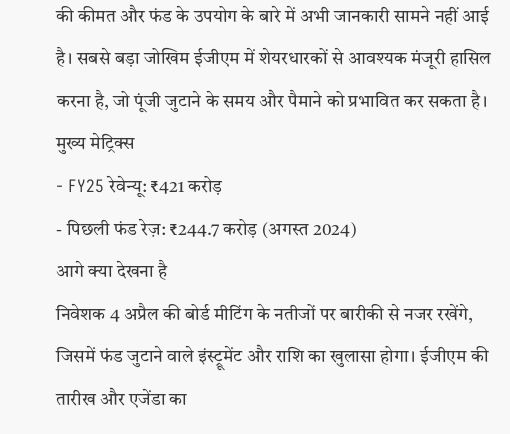की कीमत और फंड के उपयोग के बारे में अभी जानकारी सामने नहीं आई है। सबसे बड़ा जोखिम ईजीएम में शेयरधारकों से आवश्यक मंजूरी हासिल करना है, जो पूंजी जुटाने के समय और पैमाने को प्रभावित कर सकता है।
मुख्य मेट्रिक्स
- FY25 रेवेन्यू: ₹421 करोड़
- पिछली फंड रेज़: ₹244.7 करोड़ (अगस्त 2024)
आगे क्या देखना है
निवेशक 4 अप्रैल की बोर्ड मीटिंग के नतीजों पर बारीकी से नजर रखेंगे, जिसमें फंड जुटाने वाले इंस्ट्रूमेंट और राशि का खुलासा होगा। ईजीएम की तारीख और एजेंडा का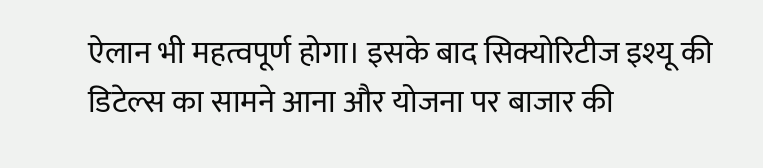ऐलान भी महत्वपूर्ण होगा। इसके बाद सिक्योरिटीज इश्यू की डिटेल्स का सामने आना और योजना पर बाजार की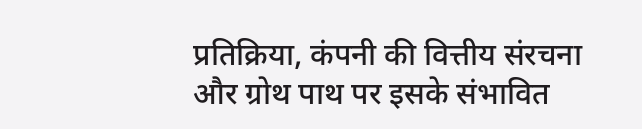प्रतिक्रिया, कंपनी की वित्तीय संरचना और ग्रोथ पाथ पर इसके संभावित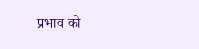प्रभाव को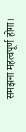समझना महत्वपूर्ण होगा।